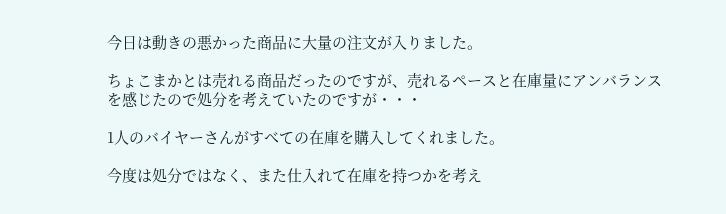今日は動きの悪かった商品に大量の注文が入りました。

ちょこまかとは売れる商品だったのですが、売れるペースと在庫量にアンバランスを感じたので処分を考えていたのですが・・・

1人のバイヤーさんがすべての在庫を購入してくれました。

今度は処分ではなく、また仕入れて在庫を持つかを考え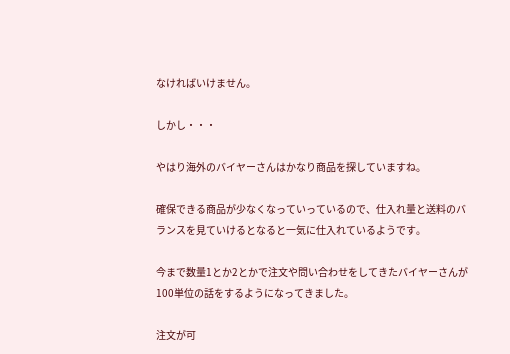なければいけません。

しかし・・・

やはり海外のバイヤーさんはかなり商品を探していますね。

確保できる商品が少なくなっていっているので、仕入れ量と送料のバランスを見ていけるとなると一気に仕入れているようです。

今まで数量1とか2とかで注文や問い合わせをしてきたバイヤーさんが100単位の話をするようになってきました。

注文が可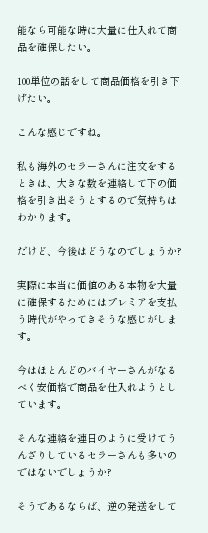能なら可能な時に大量に仕入れて商品を確保したい。

100単位の話をして商品価格を引き下げたい。

こんな感じですね。

私も海外のセラーさんに注文をするときは、大きな数を連絡して下の価格を引き出そうとするので気持ちはわかります。

だけど、今後はどうなのでしょうか?

実際に本当に価値のある本物を大量に確保するためにはプレミアを支払う時代がやってきそうな感じがします。

今はほとんどのバイヤーさんがなるべく安価格で商品を仕入れようとしています。

そんな連絡を連日のように受けてうんざりしているセラーさんも多いのではないでしょうか?

そうであるならば、逆の発送をして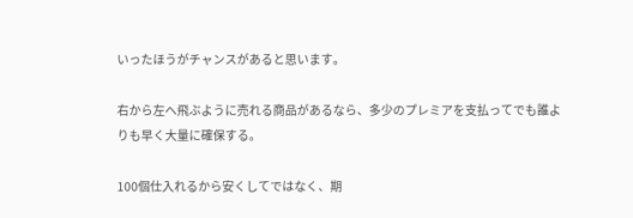いったほうがチャンスがあると思います。

右から左へ飛ぶように売れる商品があるなら、多少のプレミアを支払ってでも誰よりも早く大量に確保する。

100個仕入れるから安くしてではなく、期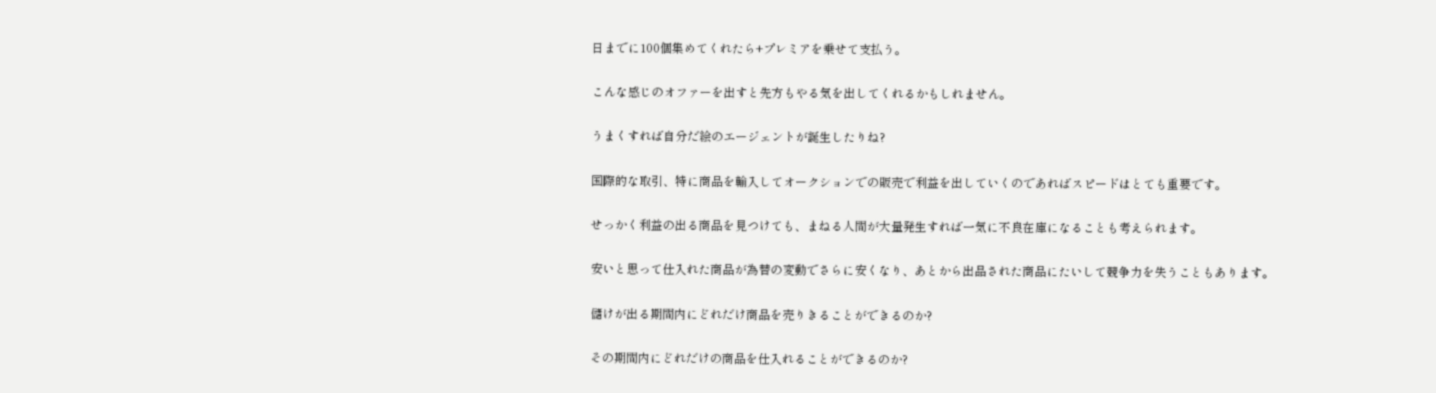日までに100個集めてくれたら+プレミアを乗せて支払う。

こんな感じのオファーを出すと先方もやる気を出してくれるかもしれません。

うまくすれば自分だ絵のエージェントが誕生したりね?

国際的な取引、特に商品を輸入してオークションでの販売で利益を出していくのであればスピードはとても重要です。

せっかく利益の出る商品を見つけても、まねる人間が大量発生すれば一気に不良在庫になることも考えられます。

安いと思って仕入れた商品が為替の変動でさらに安くなり、あとから出品された商品にたいして競争力を失うこともあります。

儲けが出る期間内にどれだけ商品を売りきることができるのか?

その期間内にどれだけの商品を仕入れることができるのか?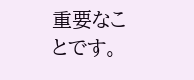重要なことです。